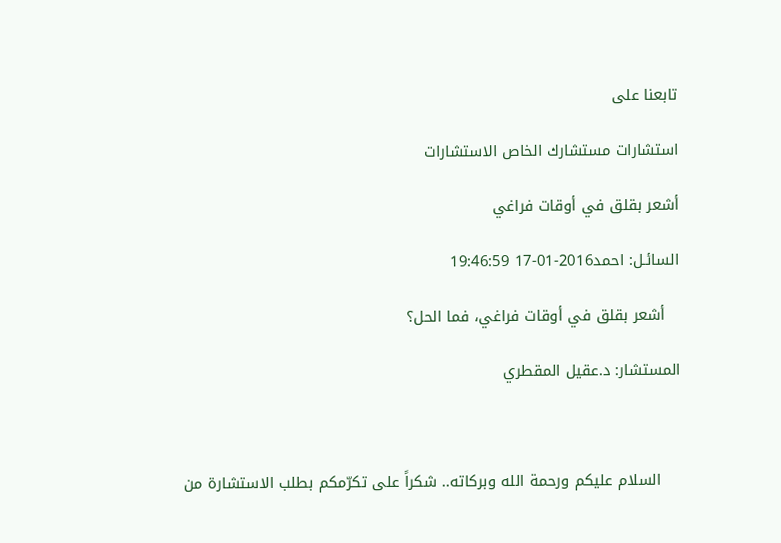تابعنا على

استشارات مستشارك الخاص الاستشارات

أشعر بقلق في أوقات فراغي

السائـل: احمد2016-01-17 19:46:59

   أشعر بقلق في أوقات فراغي، فما الحل؟

المستشار: د.عقيل المقطري



    السلام عليكم ورحمة الله وبركاته.. شكراً على تكرّمكم بطلب الاستشارة من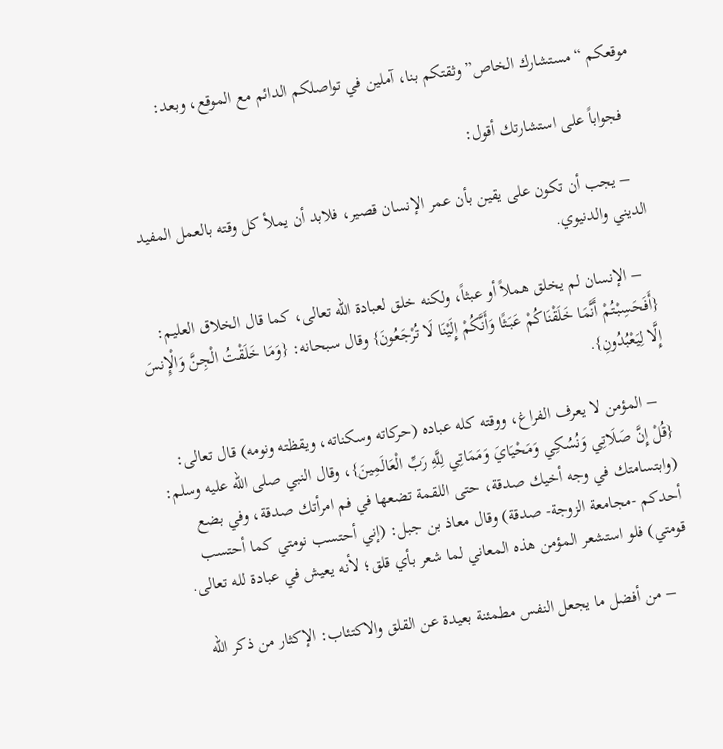موقعكم “مستشارك الخاص” وثقتكم بنا، آملين في تواصلكم الدائم مع الموقع، وبعد:

   فجواباً على استشارتك أقول:

   – يجب أن تكون على يقين بأن عمر الإنسان قصير، فلابد أن يملأ كل وقته بالعمل المفيد الديني والدنيوي.

   – الإنسان لم يخلق هملاً أو عبثاً، ولكنه خلق لعبادة الله تعالى، كما قال الخلاق العليم: {أَفَحَسِبْتُمْ أَنَّمَا خَلَقْنَاكُمْ عَبَثًا وَأَنَّكُمْ إِلَيْنَا لَا تُرْجَعُونَ} وقال سبحانه: {وَمَا خَلَقْتُ الْجِنَّ وَالْإِنسَ إِلَّا لِيَعْبُدُونِ}.

   – المؤمن لا يعرف الفراغ، ووقته كله عباده (حركاته وسكناته، ويقظته ونومه) قال تعالى: {قُلْ إِنَّ صَلَاتِي وَنُسُكِي وَمَحْيَايَ وَمَمَاتِي لِلَّهِ رَبِّ الْعَالَمِينَ}، وقال النبي صلى الله عليه وسلم: (وابتسامتك في وجه أخيك صدقة، حتى اللقمة تضعها في فم امرأتك صدقة، وفي بضع أحدكم -مجامعة الزوجة- صدقة) وقال معاذ بن جبل: (إني أحتسب نومتي كما أحتسب قومتي) فلو استشعر المؤمن هذه المعاني لما شعر بأي قلق؛ لأنه يعيش في عبادة لله تعالى.

    – من أفضل ما يجعل النفس مطمئنة بعيدة عن القلق والاكتئاب: الإكثار من ذكر الله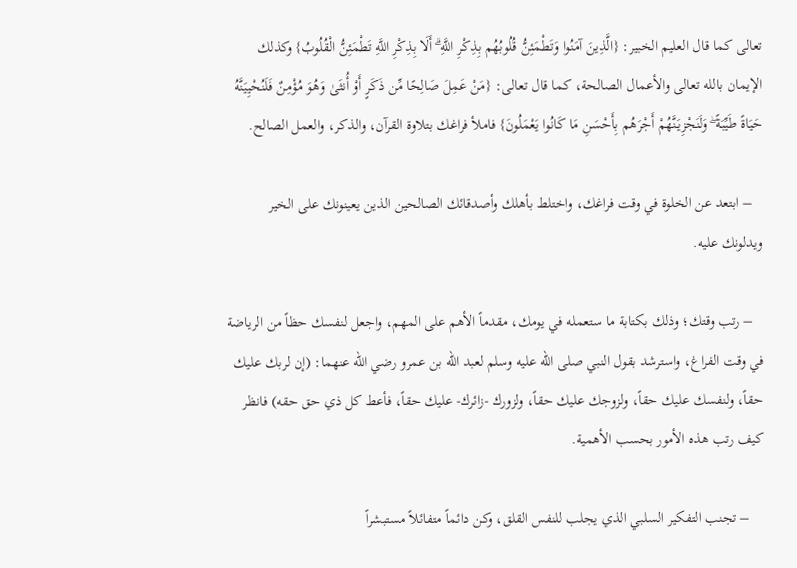تعالى كما قال العليم الخبير: {الَّذِينَ آمَنُوا وَتَطْمَئِنُّ قُلُوبُهُم بِذِكْرِ اللَّهِ ۗ أَلَا بِذِكْرِ اللَّهِ تَطْمَئِنُّ الْقُلُوبُ} وكذلك الإيمان بالله تعالى والأعمال الصالحة، كما قال تعالى: {مَنْ عَمِلَ صَالِحًا مِّن ذَكَرٍ أَوْ أُنثَىٰ وَهُوَ مُؤْمِنٌ فَلَنُحْيِيَنَّهُ حَيَاةً طَيِّبَةً ۖ وَلَنَجْزِيَنَّهُمْ أَجْرَهُم بِأَحْسَنِ مَا كَانُوا يَعْمَلُونَ} فاملأ فراغك بتلاوة القرآن، والذكر، والعمل الصالح.

   – ابتعد عن الخلوة في وقت فراغك، واختلط بأهلك وأصدقائك الصالحين الذين يعينونك على الخير ويدلونك عليه.

   – رتب وقتك؛ وذلك بكتابة ما ستعمله في يومك، مقدماً الأهم على المهم، واجعل لنفسك حظاً من الرياضة في وقت الفراغ، واسترشد بقول النبي صلى الله عليه وسلم لعبد الله بن عمرو رضي الله عنهما: (إن لربك عليك حقاً، ولنفسك عليك حقاً، ولزوجك عليك حقاً، ولزورك -زائرك- عليك حقاً، فأعط كل ذي حق حقه) فانظر كيف رتب هذه الأمور بحسب الأهمية.

    – تجنب التفكير السلبي الذي يجلب للنفس القلق، وكن دائماً متفائلاً مستبشراً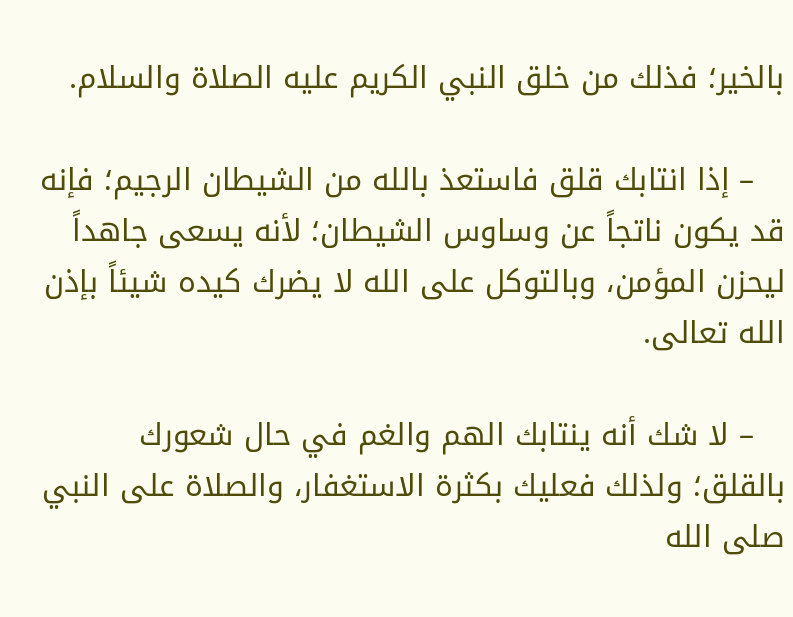بالخير؛ فذلك من خلق النبي الكريم عليه الصلاة والسلام.

   – إذا انتابك قلق فاستعذ بالله من الشيطان الرجيم؛ فإنه قد يكون ناتجاً عن وساوس الشيطان؛ لأنه يسعى جاهداً ليحزن المؤمن، وبالتوكل على الله لا يضرك كيده شيئاً بإذن الله تعالى.

   – لا شك أنه ينتابك الهم والغم في حال شعورك بالقلق؛ ولذلك فعليك بكثرة الاستغفار، والصلاة على النبي صلى الله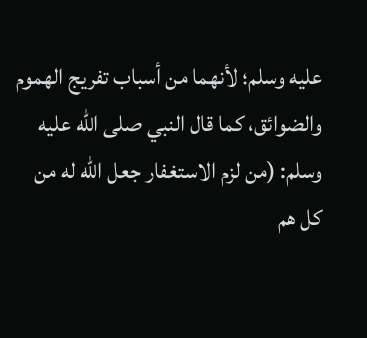عليه وسلم؛ لأنهما من أسباب تفريج الهموم والضوائق، كما قال النبي صلى الله عليه وسلم: (من لزم الاستغفار جعل الله له من كل هم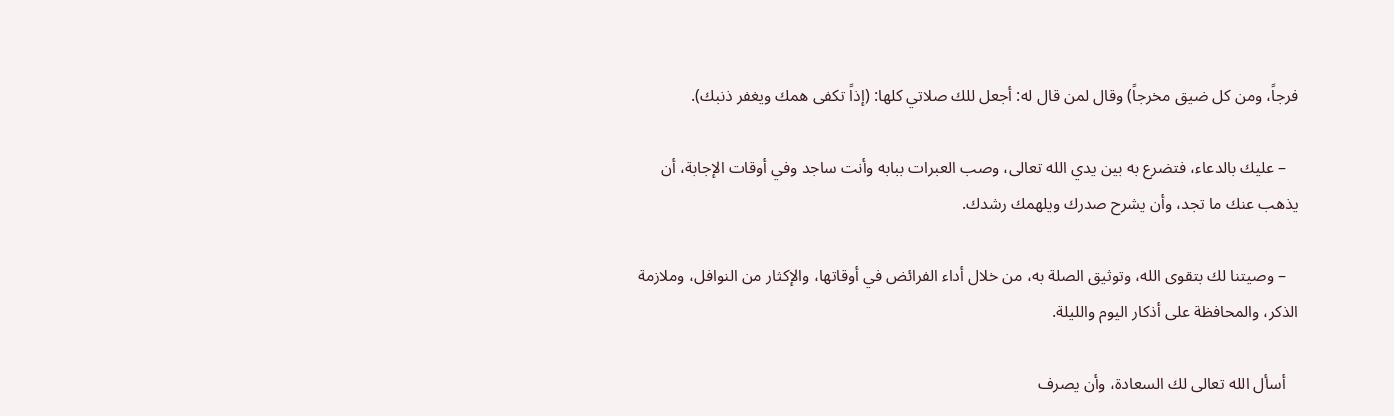فرجاً، ومن كل ضيق مخرجاً) وقال لمن قال له: أجعل للك صلاتي كلها: (إذاً تكفى همك ويغفر ذنبك).

   – عليك بالدعاء، فتضرع به بين يدي الله تعالى، وصب العبرات ببابه وأنت ساجد وفي أوقات الإجابة، أن يذهب عنك ما تجد، وأن يشرح صدرك ويلهمك رشدك.

   – وصيتنا لك بتقوى الله، وتوثيق الصلة به، من خلال أداء الفرائض في أوقاتها، والإكثار من النوافل، وملازمة الذكر، والمحافظة على أذكار اليوم والليلة.

   أسأل الله تعالى لك السعادة، وأن يصرف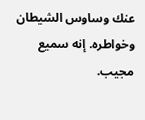عنك وساوس الشيطان وخواطره. إنه سميع مجيب.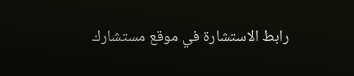رابط الاستشارة في موقع مستشارك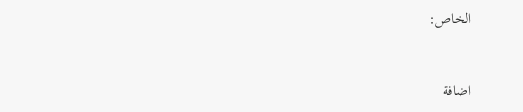الخاص:



اضافة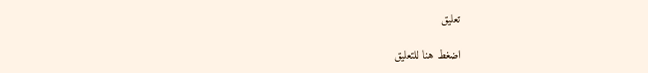تعليق

اضغط هنا للتعليق